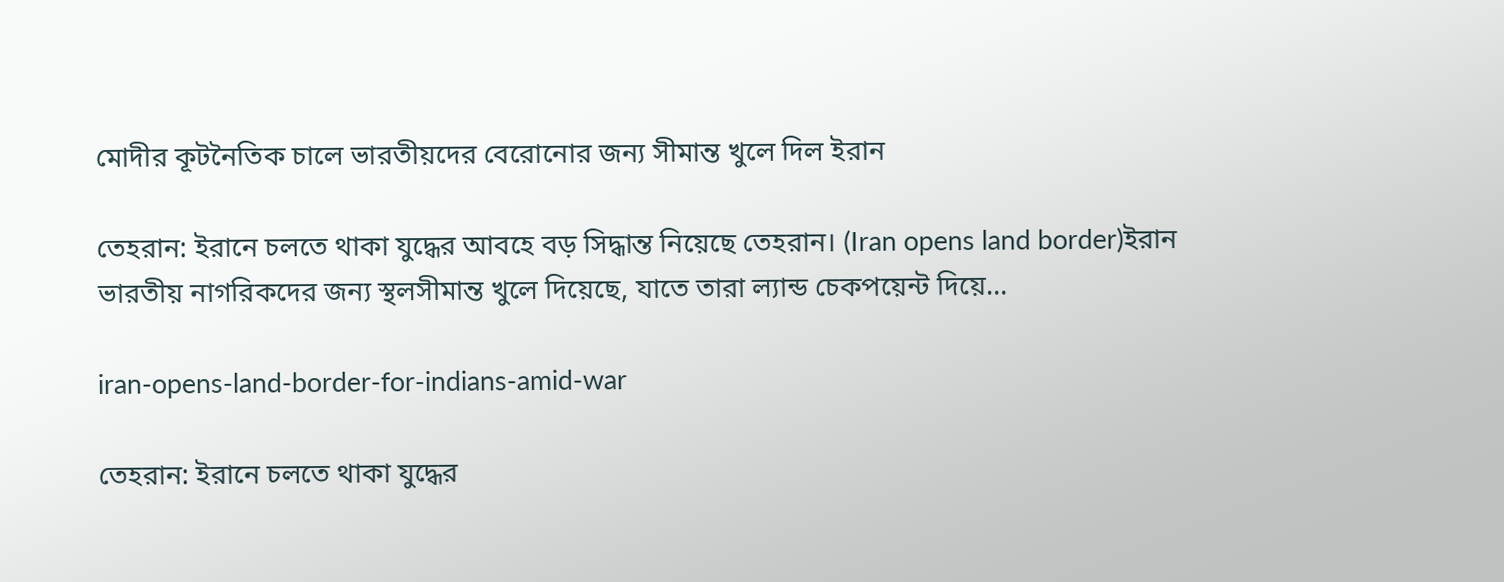মোদীর কূটনৈতিক চালে ভারতীয়দের বেরোনোর জন্য সীমান্ত খুলে দিল ইরান

তেহরান: ইরানে চলতে থাকা যুদ্ধের আবহে বড় সিদ্ধান্ত নিয়েছে তেহরান। (Iran opens land border)ইরান ভারতীয় নাগরিকদের জন্য স্থলসীমান্ত খুলে দিয়েছে, যাতে তারা ল্যান্ড চেকপয়েন্ট দিয়ে…

iran-opens-land-border-for-indians-amid-war

তেহরান: ইরানে চলতে থাকা যুদ্ধের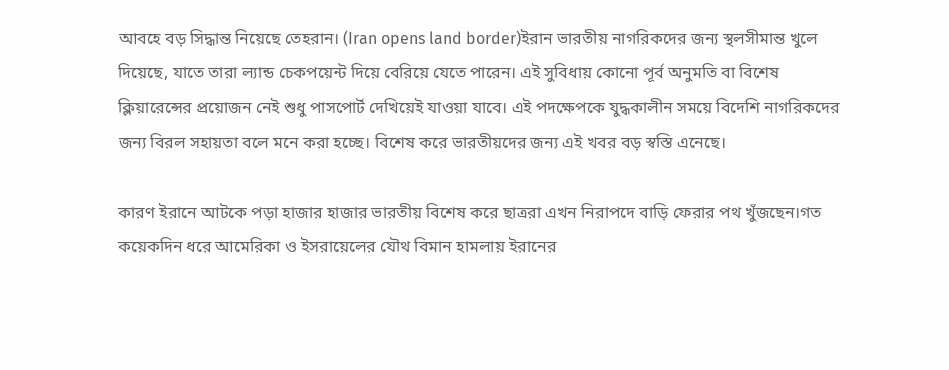আবহে বড় সিদ্ধান্ত নিয়েছে তেহরান। (Iran opens land border)ইরান ভারতীয় নাগরিকদের জন্য স্থলসীমান্ত খুলে দিয়েছে, যাতে তারা ল্যান্ড চেকপয়েন্ট দিয়ে বেরিয়ে যেতে পারেন। এই সুবিধায় কোনো পূর্ব অনুমতি বা বিশেষ ক্লিয়ারেন্সের প্রয়োজন নেই শুধু পাসপোর্ট দেখিয়েই যাওয়া যাবে। এই পদক্ষেপকে যুদ্ধকালীন সময়ে বিদেশি নাগরিকদের জন্য বিরল সহায়তা বলে মনে করা হচ্ছে। বিশেষ করে ভারতীয়দের জন্য এই খবর বড় স্বস্তি এনেছে।

কারণ ইরানে আটকে পড়া হাজার হাজার ভারতীয় বিশেষ করে ছাত্ররা এখন নিরাপদে বাড়ি ফেরার পথ খুঁজছেন।গত কয়েকদিন ধরে আমেরিকা ও ইসরায়েলের যৌথ বিমান হামলায় ইরানের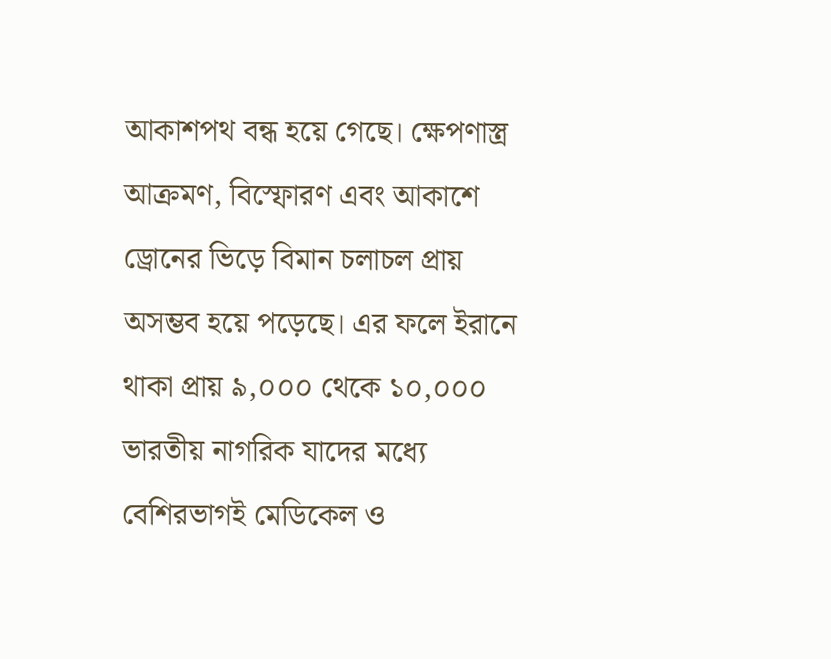আকাশপথ বন্ধ হয়ে গেছে। ক্ষেপণাস্ত্র আক্রমণ, বিস্ফোরণ এবং আকাশে ড্রোনের ভিড়ে বিমান চলাচল প্রায় অসম্ভব হয়ে পড়েছে। এর ফলে ইরানে থাকা প্রায় ৯,০০০ থেকে ১০,০০০ ভারতীয় নাগরিক যাদের মধ্যে বেশিরভাগই মেডিকেল ও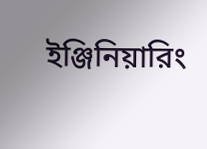ইঞ্জিনিয়ারিং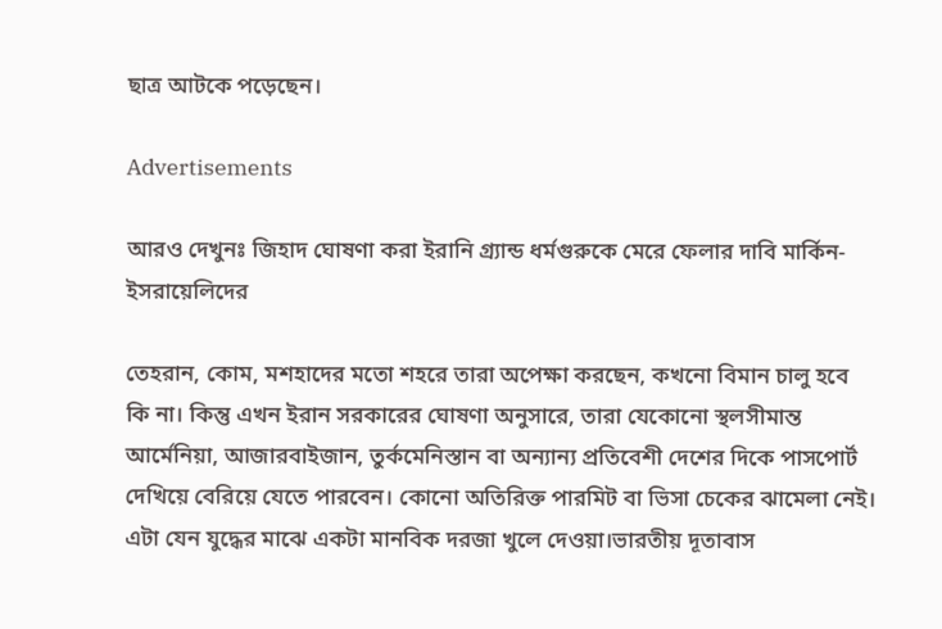ছাত্র আটকে পড়েছেন।

Advertisements

আরও দেখুনঃ জিহাদ ঘোষণা করা ইরানি গ্র্যান্ড ধর্মগুরুকে মেরে ফেলার দাবি মার্কিন-ইসরায়েলিদের

তেহরান, কোম, মশহাদের মতো শহরে তারা অপেক্ষা করছেন, কখনো বিমান চালু হবে কি না। কিন্তু এখন ইরান সরকারের ঘোষণা অনুসারে, তারা যেকোনো স্থলসীমান্ত আর্মেনিয়া, আজারবাইজান, তুর্কমেনিস্তান বা অন্যান্য প্রতিবেশী দেশের দিকে পাসপোর্ট দেখিয়ে বেরিয়ে যেতে পারবেন। কোনো অতিরিক্ত পারমিট বা ভিসা চেকের ঝামেলা নেই। এটা যেন যুদ্ধের মাঝে একটা মানবিক দরজা খুলে দেওয়া।ভারতীয় দূতাবাস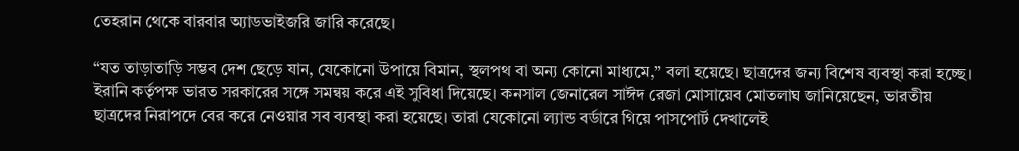তেহরান থেকে বারবার অ্যাডভাইজরি জারি করেছে।

“যত তাড়াতাড়ি সম্ভব দেশ ছেড়ে যান, যেকোনো উপায়ে বিমান, স্থলপথ বা অন্য কোনো মাধ্যমে,” বলা হয়েছে। ছাত্রদের জন্য বিশেষ ব্যবস্থা করা হচ্ছে। ইরানি কর্তৃপক্ষ ভারত সরকারের সঙ্গে সমন্বয় করে এই সুবিধা দিয়েছে। কনসাল জেনারেল সাঈদ রেজা মোসায়েব মোতলাঘ জানিয়েছেন, ভারতীয় ছাত্রদের নিরাপদে বের করে নেওয়ার সব ব্যবস্থা করা হয়েছে। তারা যেকোনো ল্যান্ড বর্ডারে গিয়ে পাসপোর্ট দেখালেই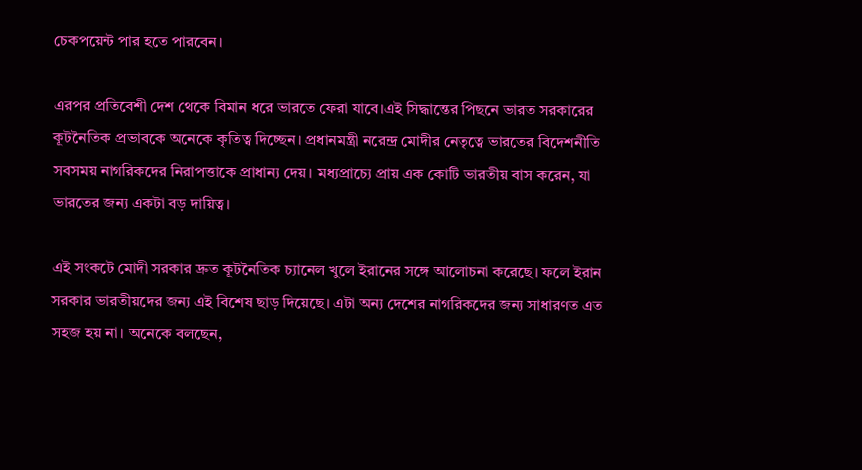চেকপয়েন্ট পার হতে পারবেন।

এরপর প্রতিবেশী দেশ থেকে বিমান ধরে ভারতে ফেরা যাবে।এই সিদ্ধান্তের পিছনে ভারত সরকারের কূটনৈতিক প্রভাবকে অনেকে কৃতিত্ব দিচ্ছেন। প্রধানমন্ত্রী নরেন্দ্র মোদীর নেতৃত্বে ভারতের বিদেশনীতি সবসময় নাগরিকদের নিরাপত্তাকে প্রাধান্য দেয়। মধ্যপ্রাচ্যে প্রায় এক কোটি ভারতীয় বাস করেন, যা ভারতের জন্য একটা বড় দায়িত্ব।

এই সংকটে মোদী সরকার দ্রুত কূটনৈতিক চ্যানেল খুলে ইরানের সঙ্গে আলোচনা করেছে। ফলে ইরান সরকার ভারতীয়দের জন্য এই বিশেষ ছাড় দিয়েছে। এটা অন্য দেশের নাগরিকদের জন্য সাধারণত এত সহজ হয় না। অনেকে বলছেন,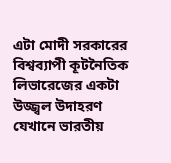এটা মোদী সরকারের বিশ্বব্যাপী কূটনৈতিক লিভারেজের একটা উজ্জ্বল উদাহরণ যেখানে ভারতীয়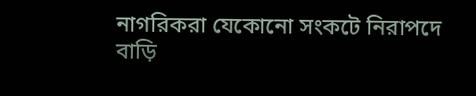নাগরিকরা যেকোনো সংকটে নিরাপদে বাড়ি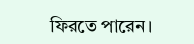ফিরতে পারেন।